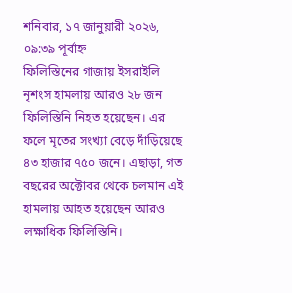শনিবার, ১৭ জানুয়ারী ২০২৬, ০৯:৩৯ পূর্বাহ্ন
ফিলিস্তিনের গাজায় ইসরাইলি নৃশংস হামলায় আরও ২৮ জন ফিলিস্তিনি নিহত হয়েছেন। এর ফলে মৃতের সংখ্যা বেড়ে দাঁড়িয়েছে ৪৩ হাজার ৭৫০ জনে। এছাড়া, গত বছরের অক্টোবর থেকে চলমান এই হামলায় আহত হয়েছেন আরও লক্ষাধিক ফিলিস্তিনি।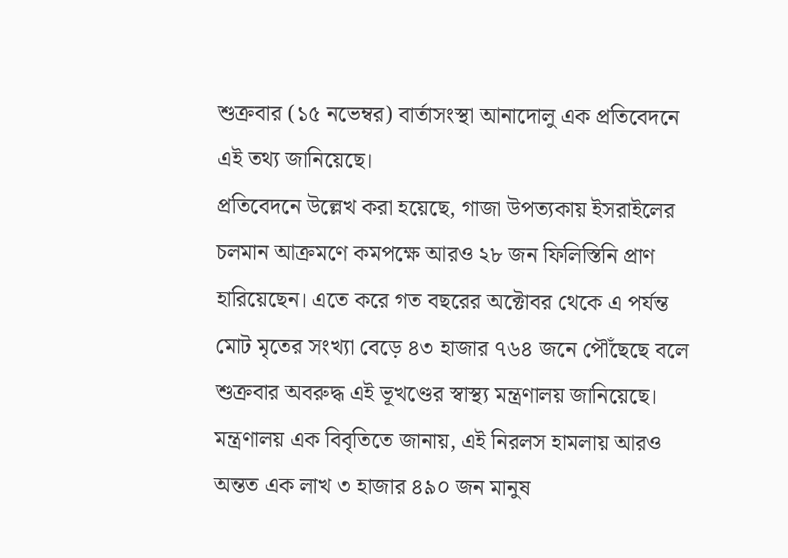শুক্রবার (১৫ নভেম্বর) বার্তাসংস্থা আনাদোলু এক প্রতিবেদনে এই তথ্য জানিয়েছে।
প্রতিবেদনে উল্লেখ করা হয়েছে, গাজা উপত্যকায় ইসরাইলের চলমান আক্রমণে কমপক্ষে আরও ২৮ জন ফিলিস্তিনি প্রাণ হারিয়েছেন। এতে করে গত বছরের অক্টোবর থেকে এ পর্যন্ত মোট মৃতের সংখ্যা বেড়ে ৪৩ হাজার ৭৬৪ জনে পৌঁছেছে বলে শুক্রবার অবরুদ্ধ এই ভূখণ্ডের স্বাস্থ্য মন্ত্রণালয় জানিয়েছে।
মন্ত্রণালয় এক বিবৃতিতে জানায়, এই নিরলস হামলায় আরও অন্তত এক লাখ ৩ হাজার ৪৯০ জন মানুষ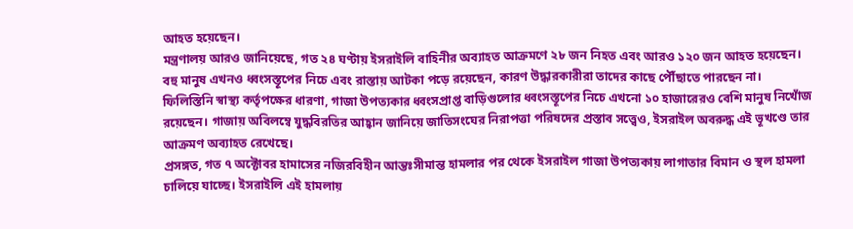আহত হয়েছেন।
মন্ত্রণালয় আরও জানিয়েছে, গত ২৪ ঘণ্টায় ইসরাইলি বাহিনীর অব্যাহত আক্রমণে ২৮ জন নিহত এবং আরও ১২০ জন আহত হয়েছেন। বহু মানুষ এখনও ধ্বংসস্তূপের নিচে এবং রাস্তায় আটকা পড়ে রয়েছেন, কারণ উদ্ধারকারীরা তাদের কাছে পৌঁছাতে পারছেন না।
ফিলিস্তিনি স্বাস্থ্য কর্তৃপক্ষের ধারণা, গাজা উপত্যকার ধ্বংসপ্রাপ্ত বাড়িগুলোর ধ্বংসস্তূপের নিচে এখনো ১০ হাজারেরও বেশি মানুষ নিখোঁজ রয়েছেন। গাজায় অবিলম্বে যুদ্ধবিরতির আহ্বান জানিয়ে জাতিসংঘের নিরাপত্তা পরিষদের প্রস্তাব সত্ত্বেও, ইসরাইল অবরুদ্ধ এই ভূখণ্ডে তার আক্রমণ অব্যাহত রেখেছে।
প্রসঙ্গত, গত ৭ অক্টোবর হামাসের নজিরবিহীন আন্তঃসীমান্ত হামলার পর থেকে ইসরাইল গাজা উপত্যকায় লাগাতার বিমান ও স্থল হামলা চালিয়ে যাচ্ছে। ইসরাইলি এই হামলায়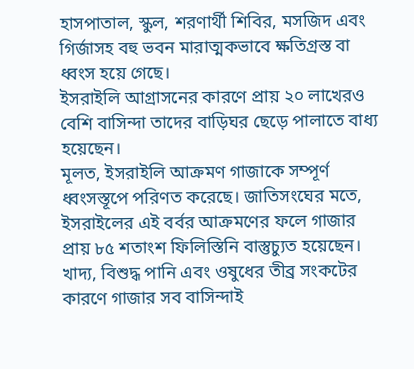হাসপাতাল, স্কুল, শরণার্থী শিবির, মসজিদ এবং গির্জাসহ বহু ভবন মারাত্মকভাবে ক্ষতিগ্রস্ত বা ধ্বংস হয়ে গেছে।
ইসরাইলি আগ্রাসনের কারণে প্রায় ২০ লাখেরও বেশি বাসিন্দা তাদের বাড়িঘর ছেড়ে পালাতে বাধ্য হয়েছেন।
মূলত, ইসরাইলি আক্রমণ গাজাকে সম্পূর্ণ ধ্বংসস্তূপে পরিণত করেছে। জাতিসংঘের মতে, ইসরাইলের এই বর্বর আক্রমণের ফলে গাজার প্রায় ৮৫ শতাংশ ফিলিস্তিনি বাস্তুচ্যুত হয়েছেন। খাদ্য, বিশুদ্ধ পানি এবং ওষুধের তীব্র সংকটের কারণে গাজার সব বাসিন্দাই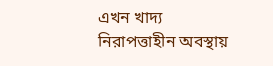এখন খাদ্য নিরাপত্তাহীন অবস্থায়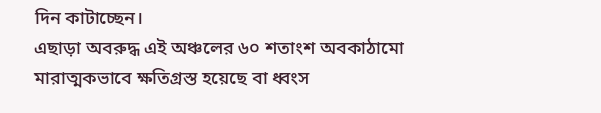দিন কাটাচ্ছেন।
এছাড়া অবরুদ্ধ এই অঞ্চলের ৬০ শতাংশ অবকাঠামো মারাত্মকভাবে ক্ষতিগ্রস্ত হয়েছে বা ধ্বংস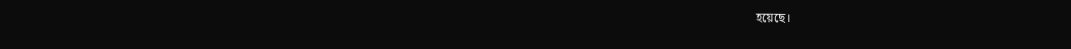হয়েছে।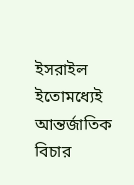ইসরাইল ইতোমধ্যেই আন্তর্জাতিক বিচার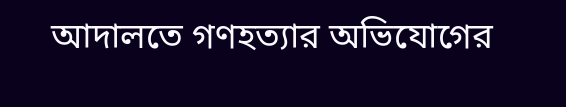আদালতে গণহত্যার অভিযোগের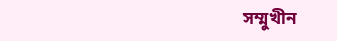সম্মুখীন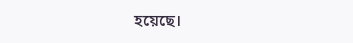হয়েছে।